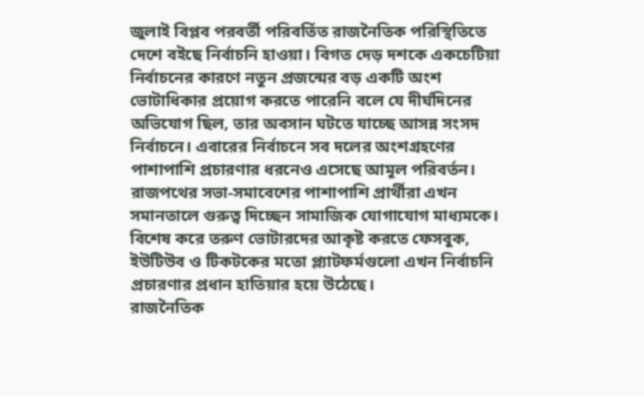জুলাই বিপ্লব পরবর্তী পরিবর্তিত রাজনৈতিক পরিস্থিতিতে দেশে বইছে নির্বাচনি হাওয়া। বিগত দেড় দশকে একচেটিয়া নির্বাচনের কারণে নতুন প্রজন্মের বড় একটি অংশ ভোটাধিকার প্রয়োগ করতে পারেনি বলে যে দীর্ঘদিনের অভিযোগ ছিল, তার অবসান ঘটতে যাচ্ছে আসন্ন সংসদ নির্বাচনে। এবারের নির্বাচনে সব দলের অংশগ্রহণের পাশাপাশি প্রচারণার ধরনেও এসেছে আমূল পরিবর্তন। রাজপথের সভা-সমাবেশের পাশাপাশি প্রার্থীরা এখন সমানতালে গুরুত্ব দিচ্ছেন সামাজিক যোগাযোগ মাধ্যমকে। বিশেষ করে তরুণ ভোটারদের আকৃষ্ট করতে ফেসবুক, ইউটিউব ও টিকটকের মতো প্ল্যাটফর্মগুলো এখন নির্বাচনি প্রচারণার প্রধান হাতিয়ার হয়ে উঠেছে।
রাজনৈতিক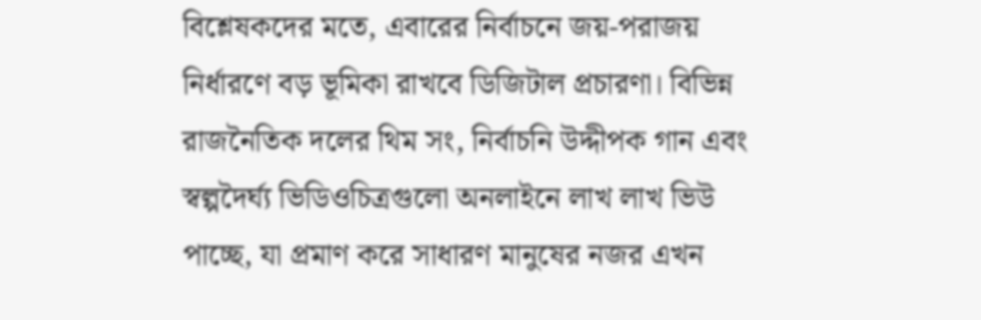বিশ্লেষকদের মতে, এবারের নির্বাচনে জয়-পরাজয় নির্ধারণে বড় ভূমিকা রাখবে ডিজিটাল প্রচারণা। বিভিন্ন রাজনৈতিক দলের থিম সং, নির্বাচনি উদ্দীপক গান এবং স্বল্পদৈর্ঘ্য ভিডিওচিত্রগুলো অনলাইনে লাখ লাখ ভিউ পাচ্ছে, যা প্রমাণ করে সাধারণ মানুষের নজর এখন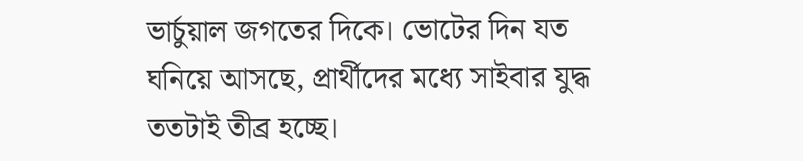ভার্চুয়াল জগতের দিকে। ভোটের দিন যত ঘনিয়ে আসছে, প্রার্থীদের মধ্যে সাইবার যুদ্ধ ততটাই তীব্র হচ্ছে।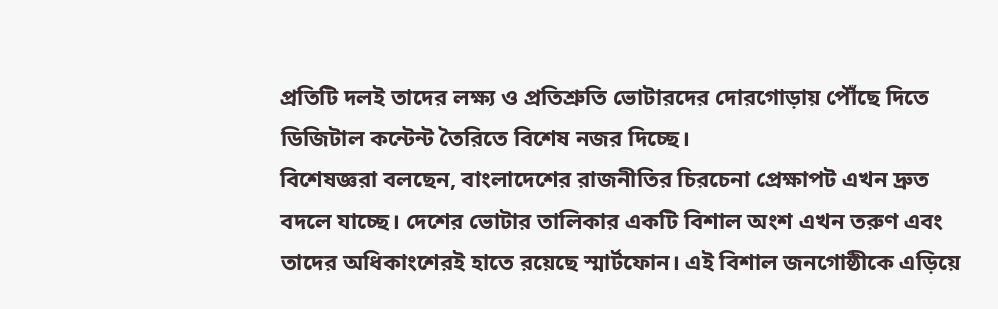প্রতিটি দলই তাদের লক্ষ্য ও প্রতিশ্রুতি ভোটারদের দোরগোড়ায় পৌঁছে দিতে ডিজিটাল কন্টেন্ট তৈরিতে বিশেষ নজর দিচ্ছে।
বিশেষজ্ঞরা বলছেন, বাংলাদেশের রাজনীতির চিরচেনা প্রেক্ষাপট এখন দ্রুত বদলে যাচ্ছে। দেশের ভোটার তালিকার একটি বিশাল অংশ এখন তরুণ এবং তাদের অধিকাংশেরই হাতে রয়েছে স্মার্টফোন। এই বিশাল জনগোষ্ঠীকে এড়িয়ে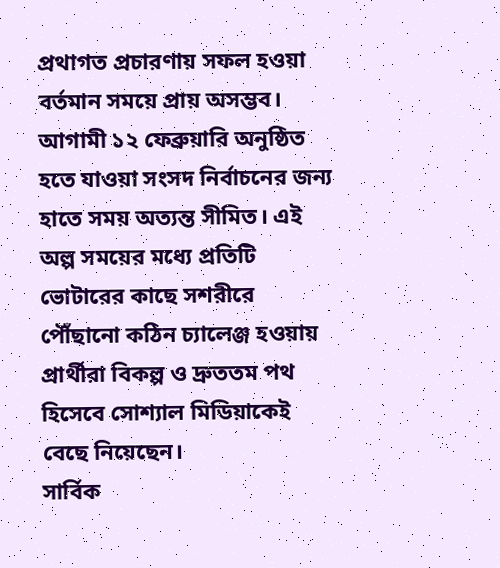প্রথাগত প্রচারণায় সফল হওয়া বর্তমান সময়ে প্রায় অসম্ভব। আগামী ১২ ফেব্রুয়ারি অনুষ্ঠিত হতে যাওয়া সংসদ নির্বাচনের জন্য হাতে সময় অত্যন্ত সীমিত। এই অল্প সময়ের মধ্যে প্রতিটি ভোটারের কাছে সশরীরে পৌঁছানো কঠিন চ্যালেঞ্জ হওয়ায় প্রার্থীরা বিকল্প ও দ্রুততম পথ হিসেবে সোশ্যাল মিডিয়াকেই বেছে নিয়েছেন।
সার্বিক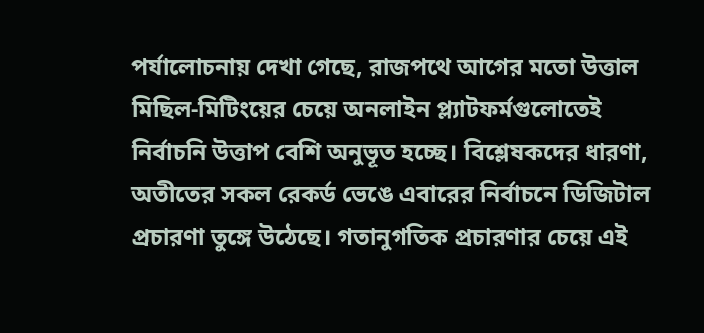পর্যালোচনায় দেখা গেছে, রাজপথে আগের মতো উত্তাল মিছিল-মিটিংয়ের চেয়ে অনলাইন প্ল্যাটফর্মগুলোতেই নির্বাচনি উত্তাপ বেশি অনুভূত হচ্ছে। বিশ্লেষকদের ধারণা, অতীতের সকল রেকর্ড ভেঙে এবারের নির্বাচনে ডিজিটাল প্রচারণা তুঙ্গে উঠেছে। গতানুগতিক প্রচারণার চেয়ে এই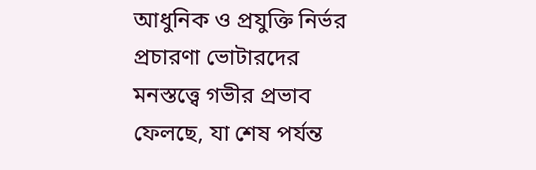আধুনিক ও প্রযুক্তি নির্ভর প্রচারণা ভোটারদের মনস্তত্ত্বে গভীর প্রভাব ফেলছে, যা শেষ পর্যন্ত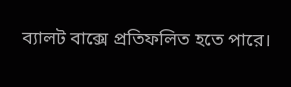ব্যালট বাক্সে প্রতিফলিত হতে পারে।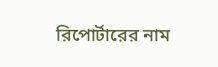রিপোর্টারের নাম